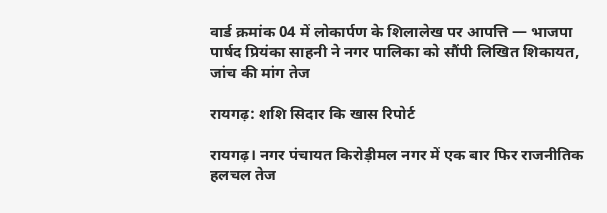वार्ड क्रमांक 04 में लोकार्पण के शिलालेख पर आपत्ति — भाजपा पार्षद प्रियंका साहनी ने नगर पालिका को सौंपी लिखित शिकायत, जांच की मांग तेज

रायगढ़: शशि सिदार कि खास रिपोर्ट

रायगढ़। नगर पंचायत किरोड़ीमल नगर में एक बार फिर राजनीतिक हलचल तेज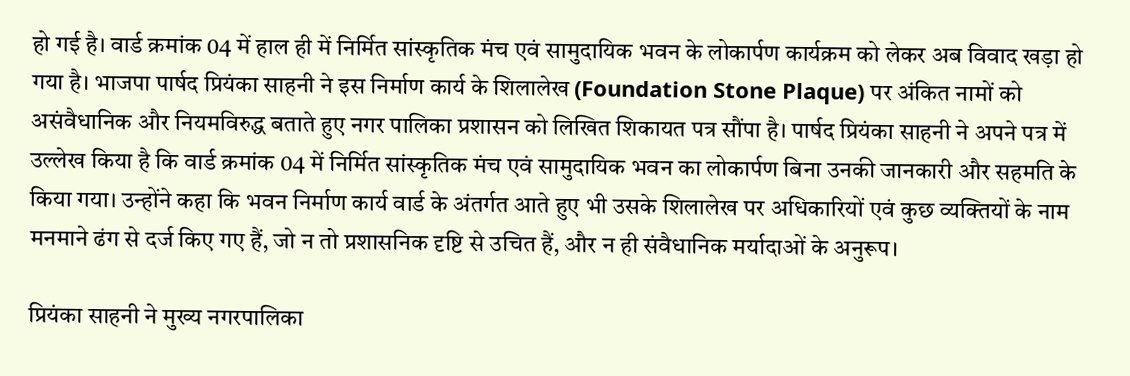हो गई है। वार्ड क्रमांक 04 में हाल ही में निर्मित सांस्कृतिक मंच एवं सामुदायिक भवन के लोकार्पण कार्यक्रम को लेकर अब विवाद खड़ा हो गया है। भाजपा पार्षद प्रियंका साहनी ने इस निर्माण कार्य के शिलालेख (Foundation Stone Plaque) पर अंकित नामों को असंवैधानिक और नियमविरुद्ध बताते हुए नगर पालिका प्रशासन को लिखित शिकायत पत्र सौंपा है। पार्षद प्रियंका साहनी ने अपने पत्र में उल्लेख किया है कि वार्ड क्रमांक 04 में निर्मित सांस्कृतिक मंच एवं सामुदायिक भवन का लोकार्पण बिना उनकी जानकारी और सहमति के किया गया। उन्होंने कहा कि भवन निर्माण कार्य वार्ड के अंतर्गत आते हुए भी उसके शिलालेख पर अधिकारियों एवं कुछ व्यक्तियों के नाम मनमाने ढंग से दर्ज किए गए हैं, जो न तो प्रशासनिक दृष्टि से उचित हैं, और न ही संवैधानिक मर्यादाओं के अनुरूप।

प्रियंका साहनी ने मुख्य नगरपालिका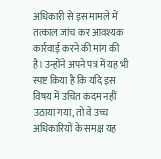अधिकारी से इस मामले में तत्काल जांच कर आवश्यक कार्रवाई करने की मांग की है। उन्होंने अपने पत्र में यह भी स्पष्ट किया है कि यदि इस विषय में उचित कदम नहीं उठाया गया, तो वे उच्च अधिकारियों के समक्ष यह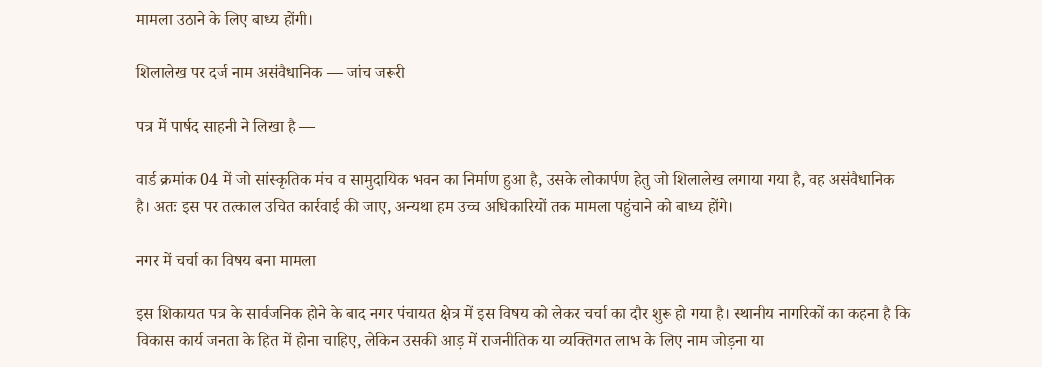मामला उठाने के लिए बाध्य होंगी।

शिलालेख पर दर्ज नाम असंवैधानिक — जांच जरूरी

पत्र में पार्षद साहनी ने लिखा है —

वार्ड क्रमांक 04 में जो सांस्कृतिक मंच व सामुदायिक भवन का निर्माण हुआ है, उसके लोकार्पण हेतु जो शिलालेख लगाया गया है, वह असंवैधानिक है। अतः इस पर तत्काल उचित कार्रवाई की जाए, अन्यथा हम उच्च अधिकारियों तक मामला पहुंचाने को बाध्य होंगे।

नगर में चर्चा का विषय बना मामला

इस शिकायत पत्र के सार्वजनिक होने के बाद नगर पंचायत क्षेत्र में इस विषय को लेकर चर्चा का दौर शुरू हो गया है। स्थानीय नागरिकों का कहना है कि विकास कार्य जनता के हित में होना चाहिए, लेकिन उसकी आड़ में राजनीतिक या व्यक्तिगत लाभ के लिए नाम जोड़ना या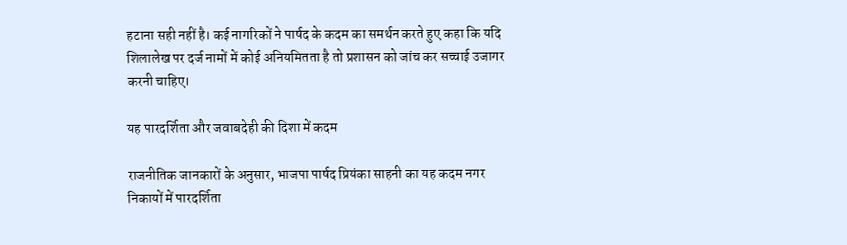हटाना सही नहीं है। कई नागरिकों ने पार्षद के कदम का समर्थन करते हुए कहा कि यदि शिलालेख पर दर्ज नामों में कोई अनियमितता है तो प्रशासन को जांच कर सच्चाई उजागर करनी चाहिए।

यह पारदर्शिता और जवाबदेही की दिशा में कदम

राजनीतिक जानकारों के अनुसार, भाजपा पार्षद प्रियंका साहनी का यह कदम नगर निकायों में पारदर्शिता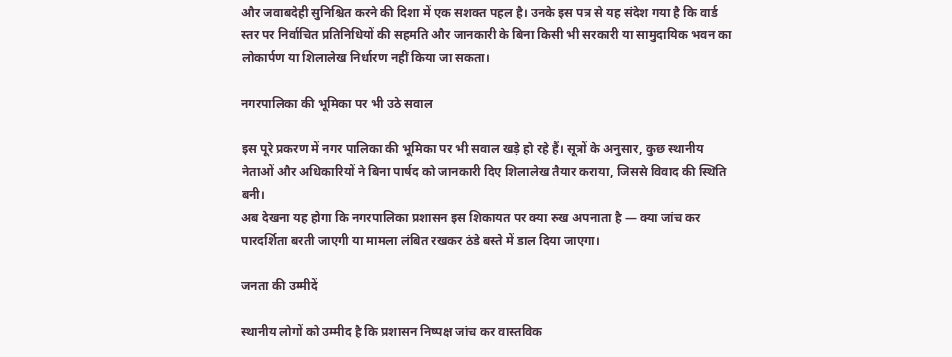और जवाबदेही सुनिश्चित करने की दिशा में एक सशक्त पहल है। उनके इस पत्र से यह संदेश गया है कि वार्ड स्तर पर निर्वाचित प्रतिनिधियों की सहमति और जानकारी के बिना किसी भी सरकारी या सामुदायिक भवन का लोकार्पण या शिलालेख निर्धारण नहीं किया जा सकता।

नगरपालिका की भूमिका पर भी उठे सवाल

इस पूरे प्रकरण में नगर पालिका की भूमिका पर भी सवाल खड़े हो रहे हैं। सूत्रों के अनुसार, कुछ स्थानीय नेताओं और अधिकारियों ने बिना पार्षद को जानकारी दिए शिलालेख तैयार कराया, जिससे विवाद की स्थिति बनी।
अब देखना यह होगा कि नगरपालिका प्रशासन इस शिकायत पर क्या रुख अपनाता है — क्या जांच कर पारदर्शिता बरती जाएगी या मामला लंबित रखकर ठंडे बस्ते में डाल दिया जाएगा।

जनता की उम्मीदें

स्थानीय लोगों को उम्मीद है कि प्रशासन निष्पक्ष जांच कर वास्तविक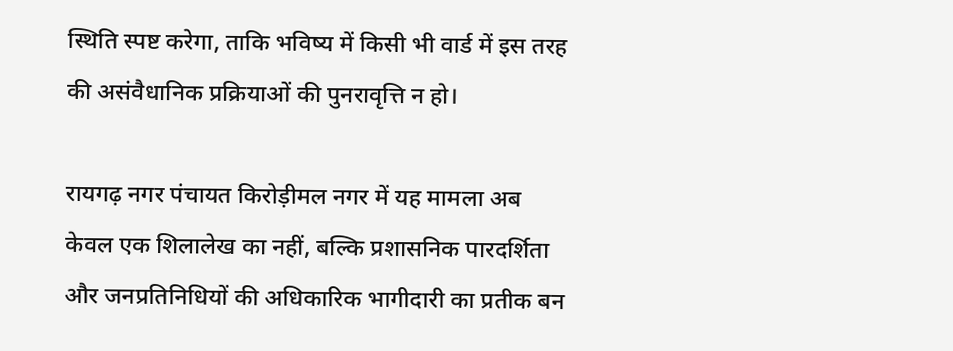स्थिति स्पष्ट करेगा, ताकि भविष्य में किसी भी वार्ड में इस तरह की असंवैधानिक प्रक्रियाओं की पुनरावृत्ति न हो।

रायगढ़ नगर पंचायत किरोड़ीमल नगर में यह मामला अब केवल एक शिलालेख का नहीं, बल्कि प्रशासनिक पारदर्शिता और जनप्रतिनिधियों की अधिकारिक भागीदारी का प्रतीक बन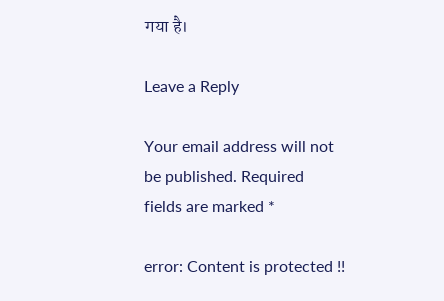गया है।

Leave a Reply

Your email address will not be published. Required fields are marked *

error: Content is protected !!